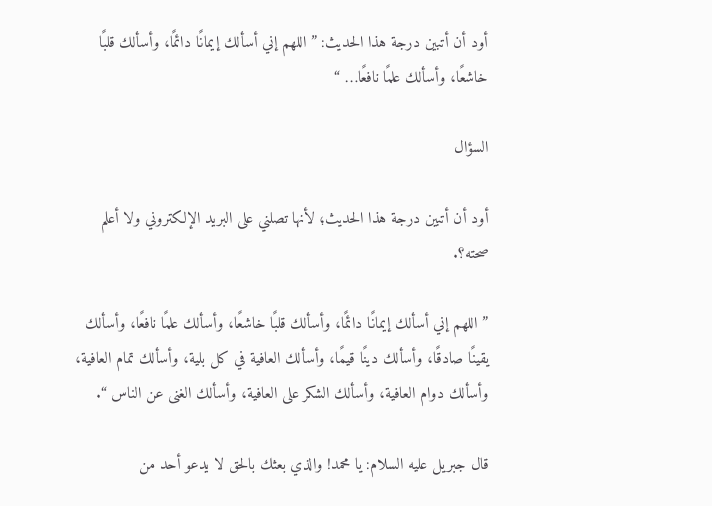أود أن أتبين درجة هذا الحديث: ” اللهم إني أسألك إيمانًا دائمًا، وأسألك قلبًا خاشعًا، وأسألك علمًا نافعًا… “

السؤال

أود أن أتبين درجة هذا الحديث؛ لأنها تصلني على البريد الإلكتروني ولا أعلم صحته؟.

” اللهم إني أسألك إيمانًا دائمًا، وأسألك قلبًا خاشعًا، وأسألك علمًا نافعًا، وأسألك يقينًا صادقًا، وأسألك دينًا قيمًا، وأسألك العافية في كل بلية، وأسألك تمام العافية، وأسألك دوام العافية، وأسألك الشكر على العافية، وأسألك الغنى عن الناس “.

قال جبريل عليه السلام: يا محمد! والذي بعثك بالحق لا يدعو أحد من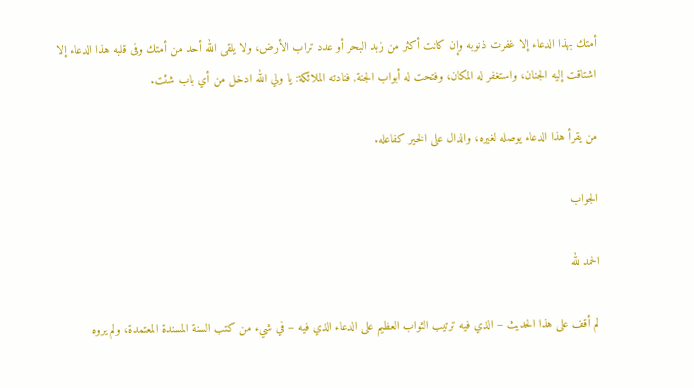أمتك بهذا الدعاء إلا غفرت ذنوبه وإن كانت أكثر من زبد البحر أو عدد تراب الأرض، ولا يلقى الله أحد من أمتك وفى قلبه هذا الدعاء إلا اشتاقت إليه الجنان، واستغفر له المكان، وفتحت له أبواب الجنة, فنادته الملائكة: يا ولي الله ادخل من أي باب شئت.

من يقرأ هذا الدعاء يوصله لغيره، والدال على الخير كفاعله.

الجواب

الحمد لله

لم أقف على هذا الحديث – الذي فيه ترتيب الثواب العظيم على الدعاء الذي فيه – في شيء من كتب السنة المسندة المعتمدة، ولم يروه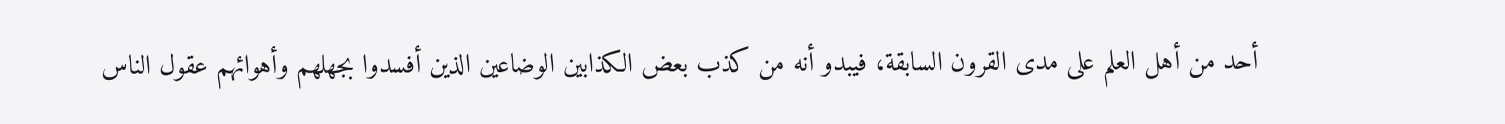أحد من أهل العلم على مدى القرون السابقة، فيبدو أنه من كذب بعض الكذابين الوضاعين الذين أفسدوا بجهلهم وأهوائهم عقول الناس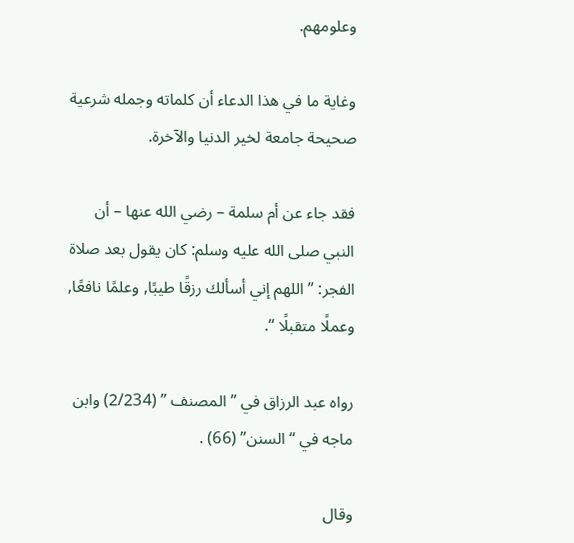وعلومهم.

وغاية ما في هذا الدعاء أن كلماته وجمله شرعية صحيحة جامعة لخير الدنيا والآخرة.

فقد جاء عن أم سلمة – رضي الله عنها – أن النبي صلى الله عليه وسلم: كان يقول بعد صلاة الفجر: ” اللهم إني أسألك رزقًا طيبًا, وعلمًا نافعًا, وعملًا متقبلًا “.

رواه عبد الرزاق في ” المصنف ” (2/234) وابن ماجه في “السنن” (66) .

وقال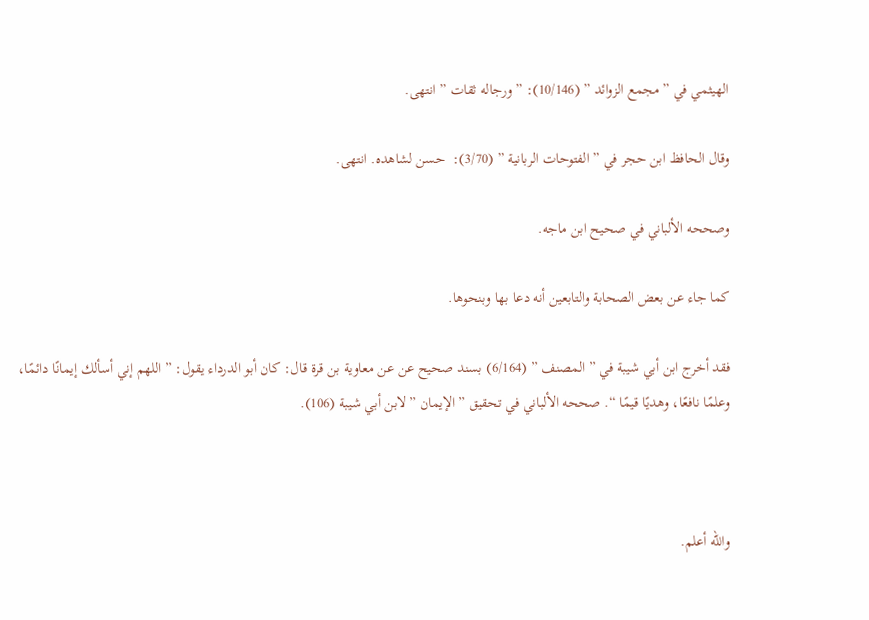الهيثمي في ” مجمع الزوائد ” (10/146): ” ورجاله ثقات ” انتهى.

وقال الحافظ ابن حجر في ” الفتوحات الربانية ” (3/70):  حسن لشاهده. انتهى.

وصححه الألباني في صحيح ابن ماجه.

كما جاء عن بعض الصحابة والتابعين أنه دعا بها وبنحوها.

فقد أخرج ابن أبي شيبة في ” المصنف ” (6/164) بسند صحيح عن عن معاوية بن قرة قال: كان أبو الدرداء يقول: ” اللهم إني أسألك إيمانًا دائمًا، وعلمًا نافعًا، وهديًا قيمًا “. صححه الألباني في تحقيق ” الإيمان ” لابن أبي شيبة (106).



والله أعلم.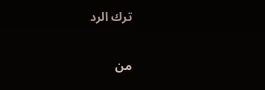ترك الرد

من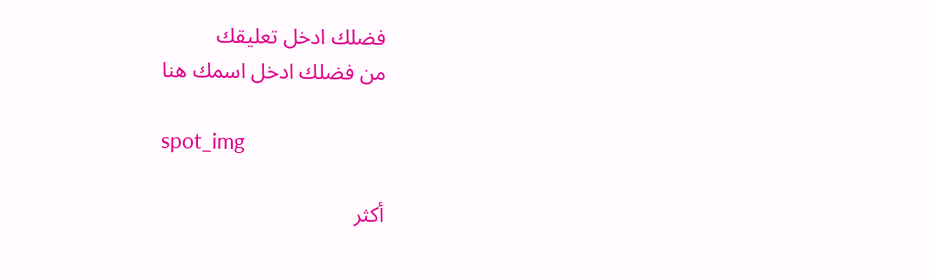فضلك ادخل تعليقك
من فضلك ادخل اسمك هنا

spot_img

أكثر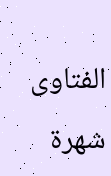الفتاوى شهرة